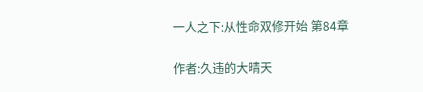一人之下:从性命双修开始 第84章

作者:久违的大晴天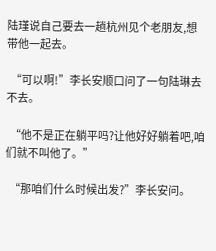陆瑾说自己要去一趟杭州见个老朋友,想带他一起去。

  “可以啊!”李长安顺口问了一句陆琳去不去。

  “他不是正在躺平吗?让他好好躺着吧,咱们就不叫他了。”

  “那咱们什么时候出发?”李长安问。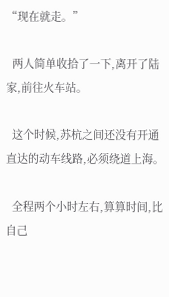“现在就走。”

  两人简单收拾了一下,离开了陆家,前往火车站。

  这个时候,苏杭之间还没有开通直达的动车线路,必须绕道上海。

  全程两个小时左右,算算时间,比自己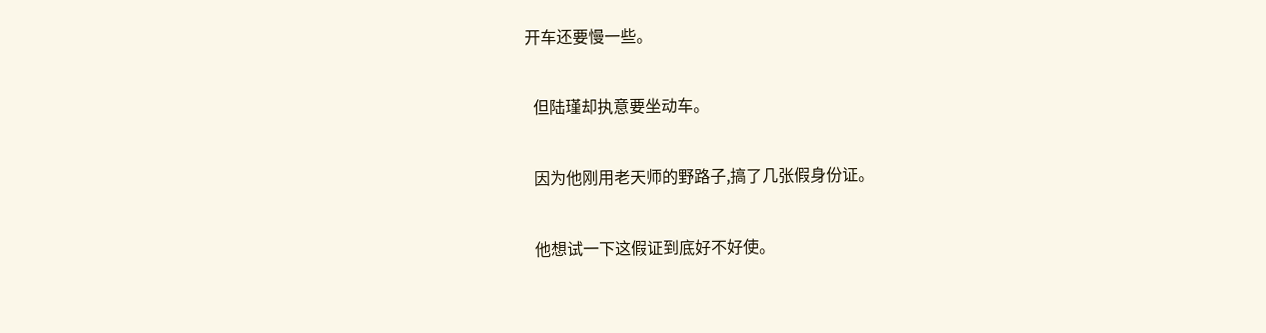开车还要慢一些。

  但陆瑾却执意要坐动车。

  因为他刚用老天师的野路子,搞了几张假身份证。

  他想试一下这假证到底好不好使。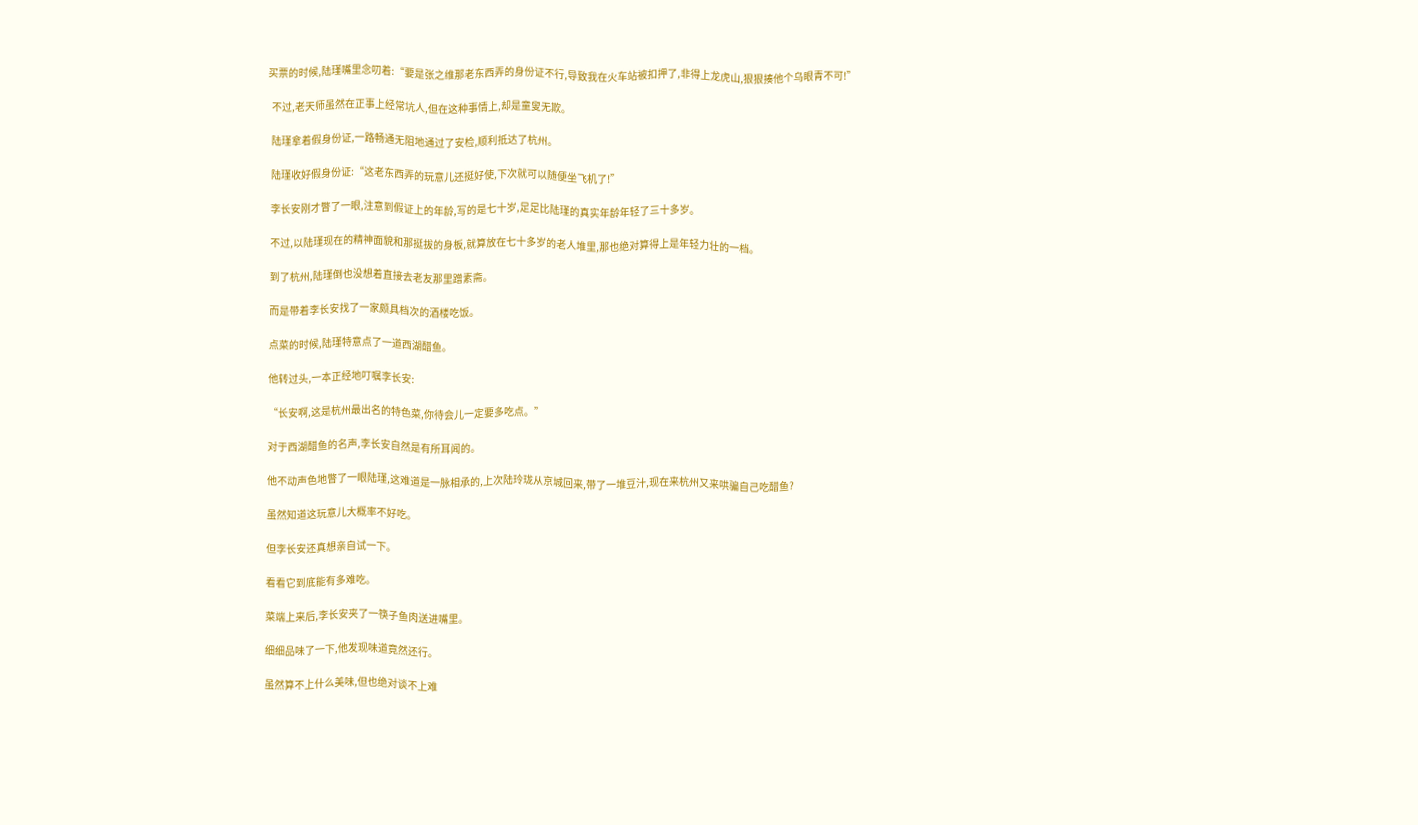买票的时候,陆瑾嘴里念叨着:“要是张之维那老东西弄的身份证不行,导致我在火车站被扣押了,非得上龙虎山,狠狠揍他个乌眼青不可!”

  不过,老天师虽然在正事上经常坑人,但在这种事情上,却是童叟无欺。

  陆瑾拿着假身份证,一路畅通无阻地通过了安检,顺利抵达了杭州。

  陆瑾收好假身份证:“这老东西弄的玩意儿还挺好使,下次就可以随便坐飞机了!”

  李长安刚才瞥了一眼,注意到假证上的年龄,写的是七十岁,足足比陆瑾的真实年龄年轻了三十多岁。

  不过,以陆瑾现在的精神面貌和那挺拔的身板,就算放在七十多岁的老人堆里,那也绝对算得上是年轻力壮的一档。

  到了杭州,陆瑾倒也没想着直接去老友那里蹭素斋。

  而是带着李长安找了一家颇具档次的酒楼吃饭。

  点菜的时候,陆瑾特意点了一道西湖醋鱼。

  他转过头,一本正经地叮嘱李长安:

  “长安啊,这是杭州最出名的特色菜,你待会儿一定要多吃点。”

  对于西湖醋鱼的名声,李长安自然是有所耳闻的。

  他不动声色地瞥了一眼陆瑾,这难道是一脉相承的,上次陆玲珑从京城回来,带了一堆豆汁,现在来杭州又来哄骗自己吃醋鱼?

  虽然知道这玩意儿大概率不好吃。

  但李长安还真想亲自试一下。

  看看它到底能有多难吃。

  菜端上来后,李长安夹了一筷子鱼肉送进嘴里。

  细细品味了一下,他发现味道竟然还行。

  虽然算不上什么美味,但也绝对谈不上难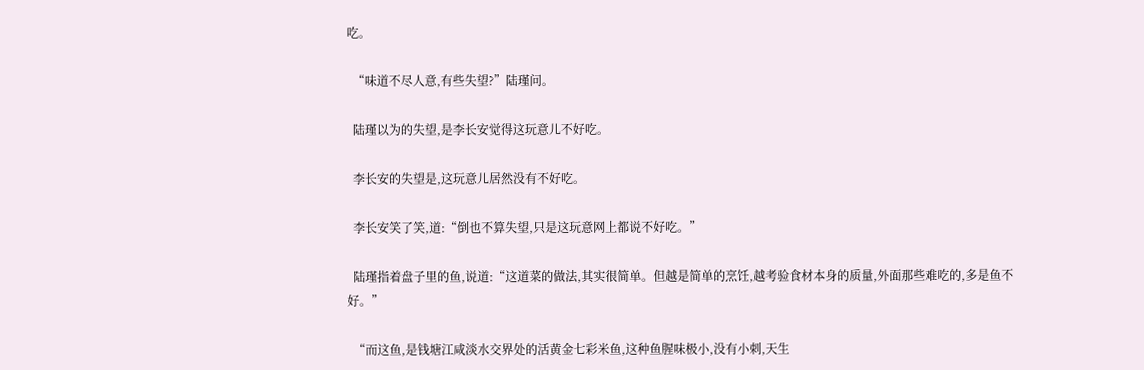吃。

  “味道不尽人意,有些失望?”陆瑾问。

  陆瑾以为的失望,是李长安觉得这玩意儿不好吃。

  李长安的失望是,这玩意儿居然没有不好吃。

  李长安笑了笑,道:“倒也不算失望,只是这玩意网上都说不好吃。”

  陆瑾指着盘子里的鱼,说道:“这道菜的做法,其实很简单。但越是简单的烹饪,越考验食材本身的质量,外面那些难吃的,多是鱼不好。”

  “而这鱼,是钱塘江咸淡水交界处的活黄金七彩米鱼,这种鱼腥味极小,没有小刺,天生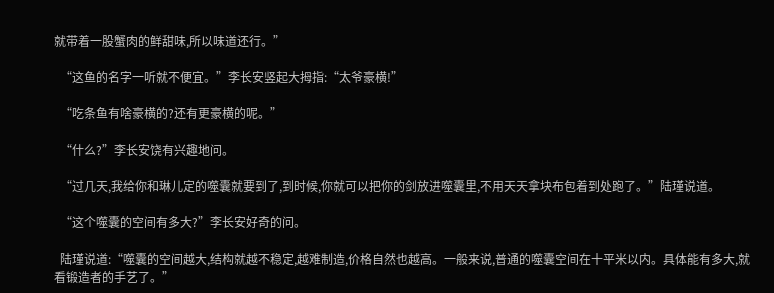就带着一股蟹肉的鲜甜味,所以味道还行。”

  “这鱼的名字一听就不便宜。”李长安竖起大拇指:“太爷豪横!”

  “吃条鱼有啥豪横的?还有更豪横的呢。”

  “什么?”李长安饶有兴趣地问。

  “过几天,我给你和琳儿定的噬囊就要到了,到时候,你就可以把你的剑放进噬囊里,不用天天拿块布包着到处跑了。”陆瑾说道。

  “这个噬囊的空间有多大?”李长安好奇的问。

  陆瑾说道:“噬囊的空间越大,结构就越不稳定,越难制造,价格自然也越高。一般来说,普通的噬囊空间在十平米以内。具体能有多大,就看锻造者的手艺了。”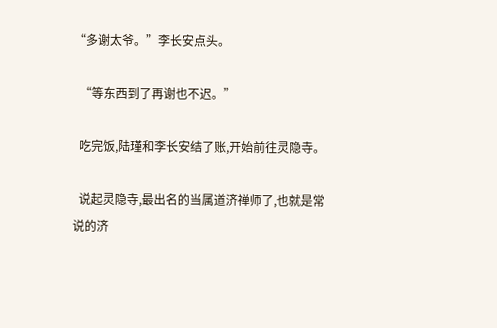“多谢太爷。”李长安点头。

  “等东西到了再谢也不迟。”

  吃完饭,陆瑾和李长安结了账,开始前往灵隐寺。

  说起灵隐寺,最出名的当属道济禅师了,也就是常说的济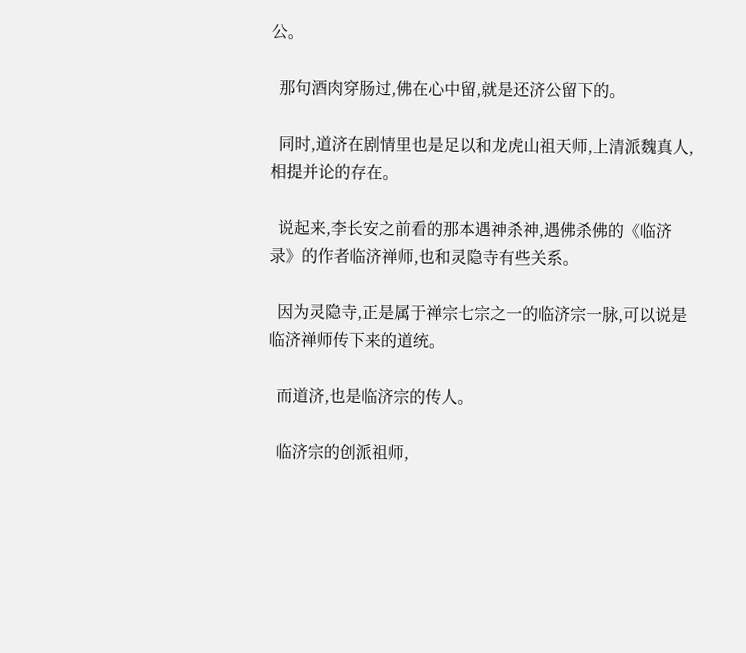公。

  那句酒肉穿肠过,佛在心中留,就是还济公留下的。

  同时,道济在剧情里也是足以和龙虎山祖天师,上清派魏真人,相提并论的存在。

  说起来,李长安之前看的那本遇神杀神,遇佛杀佛的《临济录》的作者临济禅师,也和灵隐寺有些关系。

  因为灵隐寺,正是属于禅宗七宗之一的临济宗一脉,可以说是临济禅师传下来的道统。

  而道济,也是临济宗的传人。

  临济宗的创派祖师,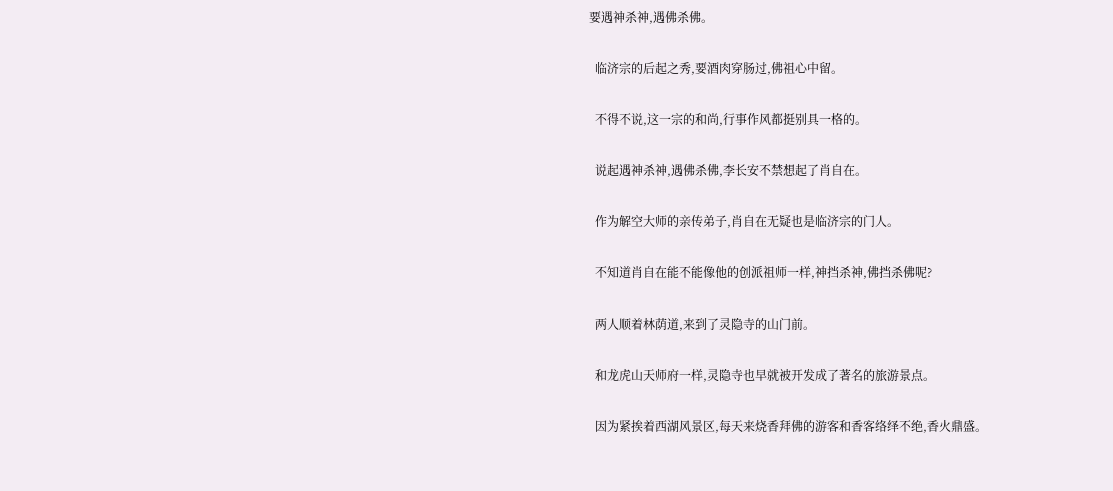要遇神杀神,遇佛杀佛。

  临济宗的后起之秀,要酒肉穿肠过,佛祖心中留。

  不得不说,这一宗的和尚,行事作风都挺别具一格的。

  说起遇神杀神,遇佛杀佛,李长安不禁想起了肖自在。

  作为解空大师的亲传弟子,肖自在无疑也是临济宗的门人。

  不知道肖自在能不能像他的创派祖师一样,神挡杀神,佛挡杀佛呢?

  两人顺着林荫道,来到了灵隐寺的山门前。

  和龙虎山天师府一样,灵隐寺也早就被开发成了著名的旅游景点。

  因为紧挨着西湖风景区,每天来烧香拜佛的游客和香客络绎不绝,香火鼎盛。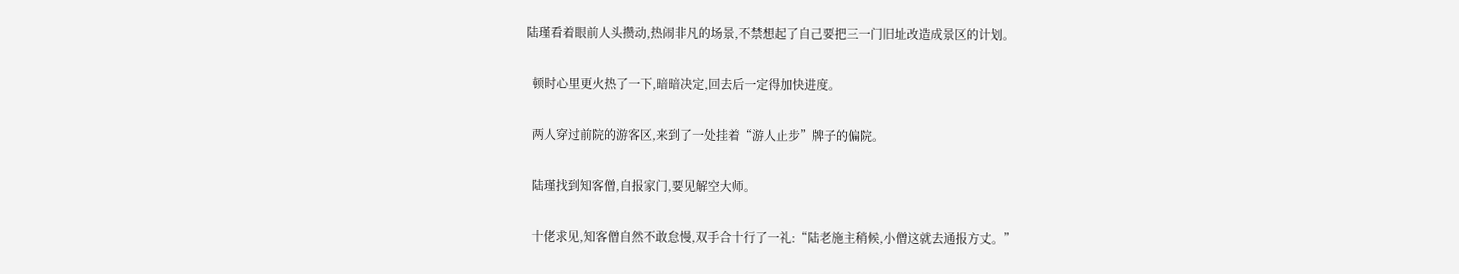陆瑾看着眼前人头攒动,热闹非凡的场景,不禁想起了自己要把三一门旧址改造成景区的计划。

  顿时心里更火热了一下,暗暗决定,回去后一定得加快进度。

  两人穿过前院的游客区,来到了一处挂着“游人止步”牌子的偏院。

  陆瑾找到知客僧,自报家门,要见解空大师。

  十佬求见,知客僧自然不敢怠慢,双手合十行了一礼:“陆老施主稍候,小僧这就去通报方丈。”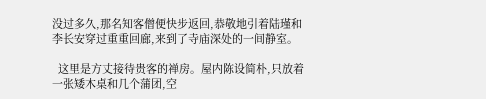没过多久,那名知客僧便快步返回,恭敬地引着陆瑾和李长安穿过重重回廊,来到了寺庙深处的一间静室。

  这里是方丈接待贵客的禅房。屋内陈设简朴,只放着一张矮木桌和几个蒲团,空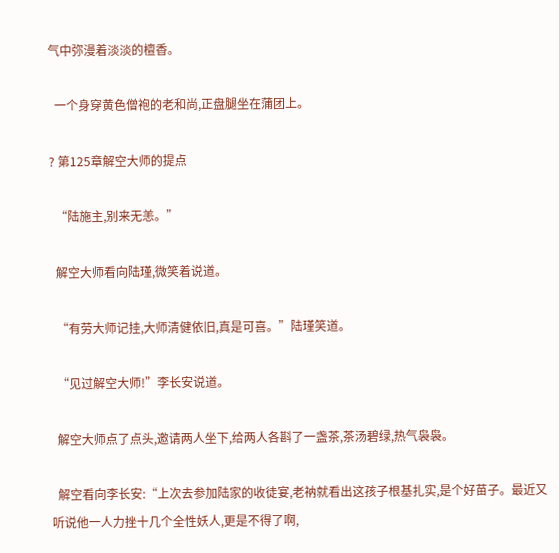气中弥漫着淡淡的檀香。

  一个身穿黄色僧袍的老和尚,正盘腿坐在蒲团上。

? 第125章解空大师的提点

  “陆施主,别来无恙。”

  解空大师看向陆瑾,微笑着说道。

  “有劳大师记挂,大师清健依旧,真是可喜。”陆瑾笑道。

  “见过解空大师!”李长安说道。

  解空大师点了点头,邀请两人坐下,给两人各斟了一盏茶,茶汤碧绿,热气袅袅。

  解空看向李长安:“上次去参加陆家的收徒宴,老衲就看出这孩子根基扎实,是个好苗子。最近又听说他一人力挫十几个全性妖人,更是不得了啊,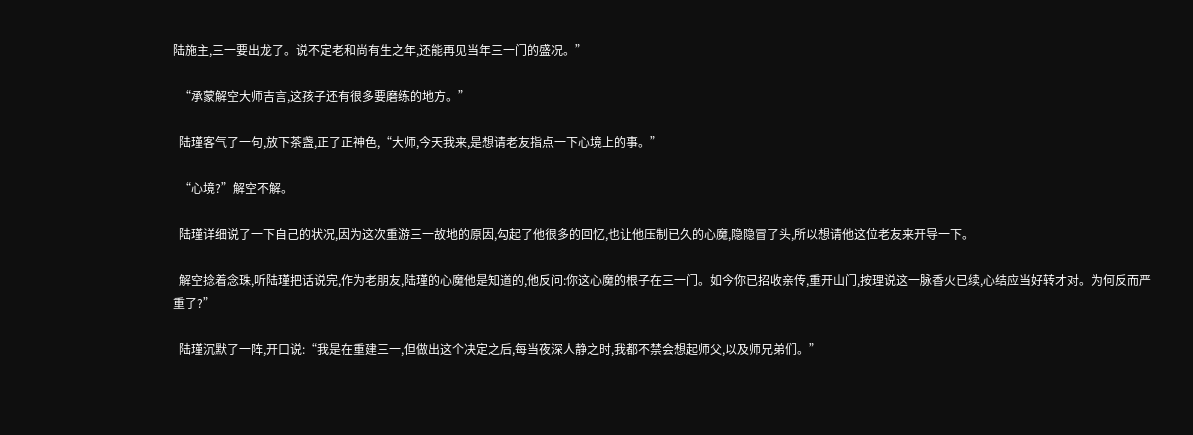陆施主,三一要出龙了。说不定老和尚有生之年,还能再见当年三一门的盛况。”

  “承蒙解空大师吉言,这孩子还有很多要磨练的地方。”

  陆瑾客气了一句,放下茶盏,正了正神色,“大师,今天我来,是想请老友指点一下心境上的事。”

  “心境?”解空不解。

  陆瑾详细说了一下自己的状况,因为这次重游三一故地的原因,勾起了他很多的回忆,也让他压制已久的心魔,隐隐冒了头,所以想请他这位老友来开导一下。

  解空捻着念珠,听陆瑾把话说完,作为老朋友,陆瑾的心魔他是知道的,他反问:你这心魔的根子在三一门。如今你已招收亲传,重开山门,按理说这一脉香火已续,心结应当好转才对。为何反而严重了?”

  陆瑾沉默了一阵,开口说:“我是在重建三一,但做出这个决定之后,每当夜深人静之时,我都不禁会想起师父,以及师兄弟们。”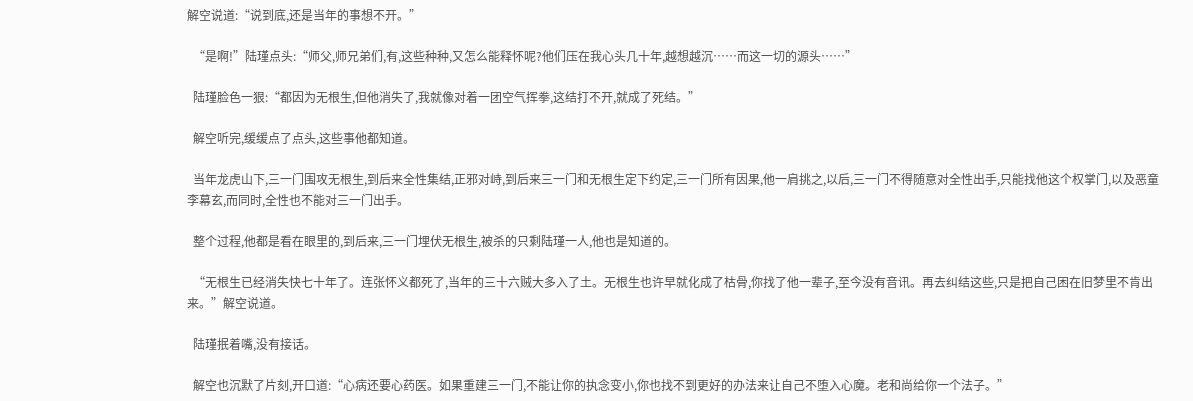解空说道:“说到底,还是当年的事想不开。”

  “是啊!”陆瑾点头:“师父,师兄弟们,有,这些种种,又怎么能释怀呢?他们压在我心头几十年,越想越沉……而这一切的源头……”

  陆瑾脸色一狠:“都因为无根生,但他消失了,我就像对着一团空气挥拳,这结打不开,就成了死结。”

  解空听完,缓缓点了点头,这些事他都知道。

  当年龙虎山下,三一门围攻无根生,到后来全性集结,正邪对峙,到后来三一门和无根生定下约定,三一门所有因果,他一肩挑之,以后,三一门不得随意对全性出手,只能找他这个权掌门,以及恶童李幕玄,而同时,全性也不能对三一门出手。

  整个过程,他都是看在眼里的,到后来,三一门埋伏无根生,被杀的只剩陆瑾一人,他也是知道的。

  “无根生已经消失快七十年了。连张怀义都死了,当年的三十六贼大多入了土。无根生也许早就化成了枯骨,你找了他一辈子,至今没有音讯。再去纠结这些,只是把自己困在旧梦里不肯出来。”解空说道。

  陆瑾抿着嘴,没有接话。

  解空也沉默了片刻,开口道:“心病还要心药医。如果重建三一门,不能让你的执念变小,你也找不到更好的办法来让自己不堕入心魔。老和尚给你一个法子。”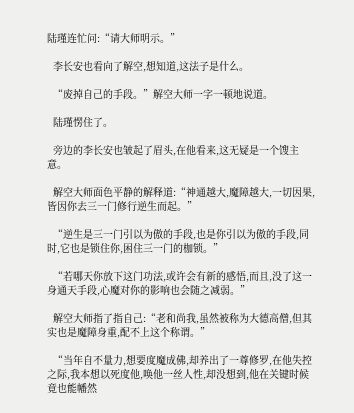陆瑾连忙问:“请大师明示。”

  李长安也看向了解空,想知道,这法子是什么。

  “废掉自己的手段。”解空大师一字一顿地说道。

  陆瑾愣住了。

  旁边的李长安也皱起了眉头,在他看来,这无疑是一个馊主意。

  解空大师面色平静的解释道:“神通越大,魔障越大,一切因果,皆因你去三一门修行逆生而起。”

  “逆生是三一门引以为傲的手段,也是你引以为傲的手段,同时,它也是锁住你,困住三一门的枷锁。”

  “若哪天你放下这门功法,或许会有新的感悟,而且,没了这一身通天手段,心魔对你的影响也会随之减弱。”

  解空大师指了指自己:“老和尚我,虽然被称为大德高僧,但其实也是魔障身重,配不上这个称谓。”

  “当年自不量力,想要度魔成佛,却养出了一尊修罗,在他失控之际,我本想以死度他,唤他一丝人性,却没想到,他在关键时候竟也能幡然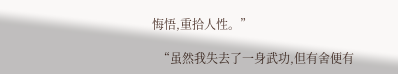悔悟,重拾人性。”

  “虽然我失去了一身武功,但有舍便有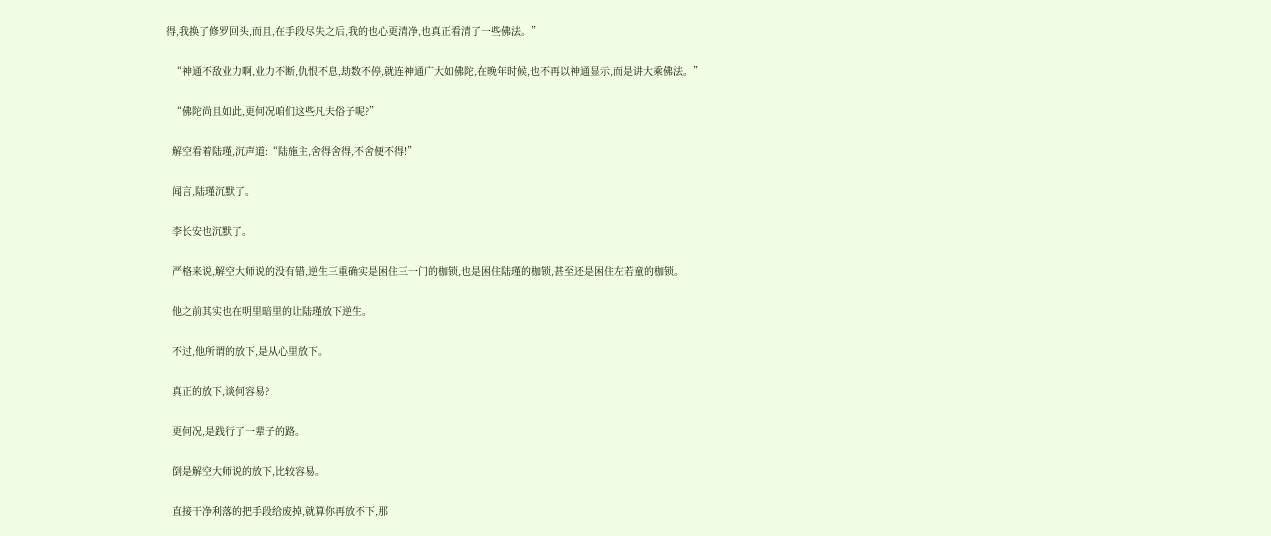得,我换了修罗回头,而且,在手段尽失之后,我的也心更清净,也真正看清了一些佛法。”

  “神通不敌业力啊,业力不断,仇恨不息,劫数不停,就连神通广大如佛陀,在晚年时候,也不再以神通显示,而是讲大乘佛法。”

  “佛陀尚且如此,更何况咱们这些凡夫俗子呢?”

  解空看着陆瑾,沉声道:“陆施主,舍得舍得,不舍便不得!”

  闻言,陆瑾沉默了。

  李长安也沉默了。

  严格来说,解空大师说的没有错,逆生三重确实是困住三一门的枷锁,也是困住陆瑾的枷锁,甚至还是困住左若童的枷锁。

  他之前其实也在明里暗里的让陆瑾放下逆生。

  不过,他所谓的放下,是从心里放下。

  真正的放下,谈何容易?

  更何况,是践行了一辈子的路。

  倒是解空大师说的放下,比较容易。

  直接干净利落的把手段给废掉,就算你再放不下,那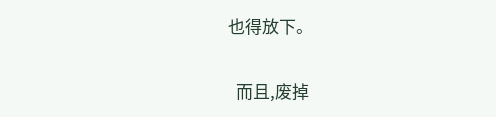也得放下。

  而且,废掉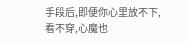手段后,即便你心里放不下,看不穿,心魔也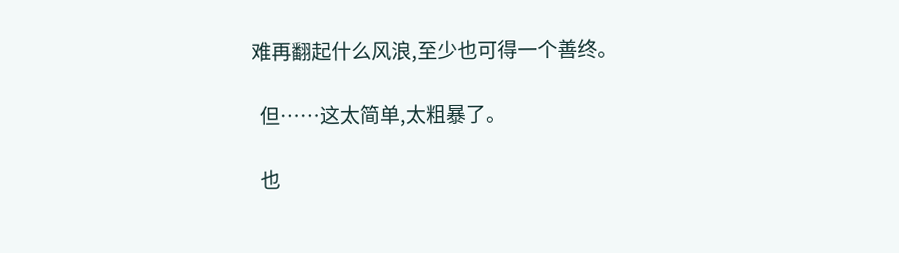难再翻起什么风浪,至少也可得一个善终。

  但……这太简单,太粗暴了。

  也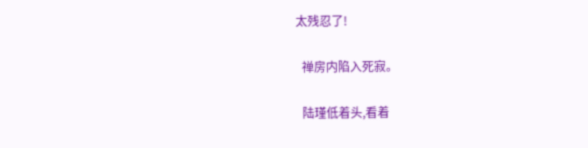太残忍了!

  禅房内陷入死寂。

  陆瑾低着头,看着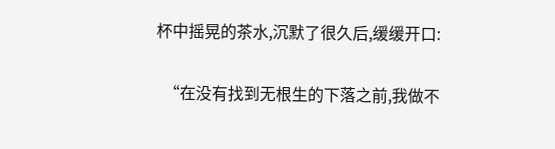杯中摇晃的茶水,沉默了很久后,缓缓开口:

  “在没有找到无根生的下落之前,我做不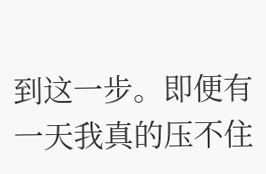到这一步。即便有一天我真的压不住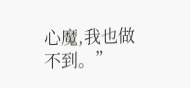心魔,我也做不到。”